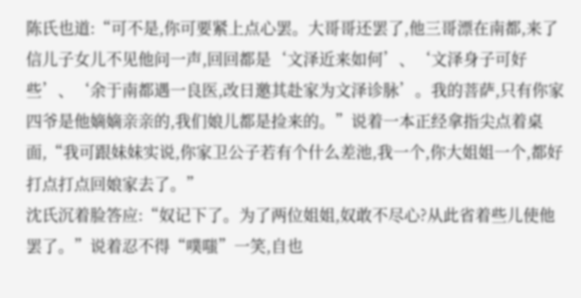陈氏也道:“可不是,你可要紧上点心罢。大哥哥还罢了,他三哥漂在南都,来了信儿子女儿不见他问一声,回回都是‘文泽近来如何’、‘文泽身子可好些’、‘余于南都遇一良医,改日邀其赴家为文泽诊脉’。我的菩萨,只有你家四爷是他嫡嫡亲亲的,我们娘儿都是捡来的。”说着一本正经拿指尖点着桌面,“我可跟妹妹实说,你家卫公子若有个什么差池,我一个,你大姐姐一个,都好打点打点回娘家去了。”
沈氏沉着脸答应:“奴记下了。为了两位姐姐,奴敢不尽心?从此省着些儿使他罢了。”说着忍不得“噗嗤”一笑,自也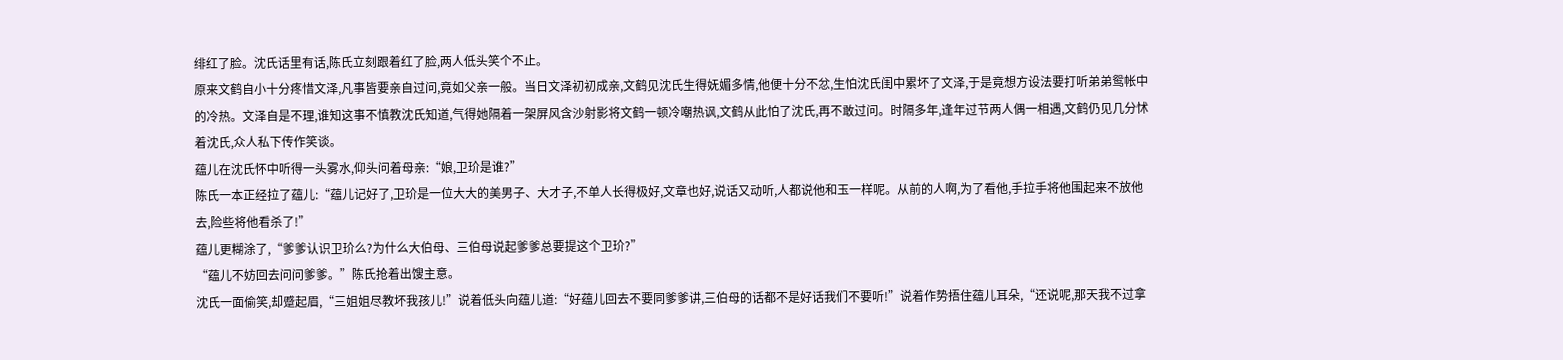绯红了脸。沈氏话里有话,陈氏立刻跟着红了脸,两人低头笑个不止。
原来文鹤自小十分疼惜文泽,凡事皆要亲自过问,竟如父亲一般。当日文泽初初成亲,文鹤见沈氏生得妩媚多情,他便十分不忿,生怕沈氏闺中累坏了文泽,于是竟想方设法要打听弟弟鸳帐中的冷热。文泽自是不理,谁知这事不慎教沈氏知道,气得她隔着一架屏风含沙射影将文鹤一顿冷嘲热讽,文鹤从此怕了沈氏,再不敢过问。时隔多年,逢年过节两人偶一相遇,文鹤仍见几分怵着沈氏,众人私下传作笑谈。
蕴儿在沈氏怀中听得一头雾水,仰头问着母亲:“娘,卫玠是谁?”
陈氏一本正经拉了蕴儿:“蕴儿记好了,卫玠是一位大大的美男子、大才子,不单人长得极好,文章也好,说话又动听,人都说他和玉一样呢。从前的人啊,为了看他,手拉手将他围起来不放他去,险些将他看杀了!”
蕴儿更糊涂了,“爹爹认识卫玠么?为什么大伯母、三伯母说起爹爹总要提这个卫玠?”
“蕴儿不妨回去问问爹爹。”陈氏抢着出馊主意。
沈氏一面偷笑,却蹙起眉,“三姐姐尽教坏我孩儿!”说着低头向蕴儿道:“好蕴儿回去不要同爹爹讲,三伯母的话都不是好话我们不要听!”说着作势捂住蕴儿耳朵,“还说呢,那天我不过拿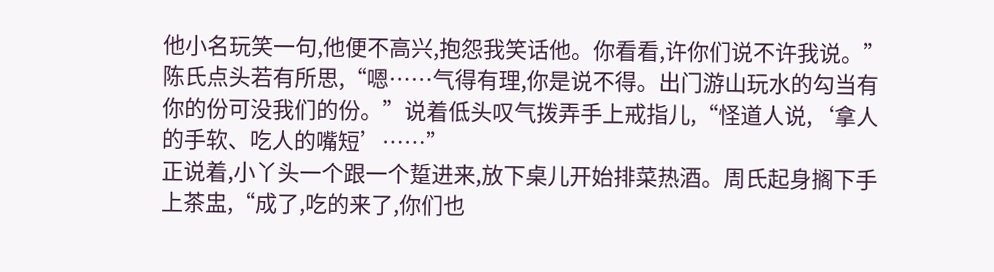他小名玩笑一句,他便不高兴,抱怨我笑话他。你看看,许你们说不许我说。”
陈氏点头若有所思,“嗯……气得有理,你是说不得。出门游山玩水的勾当有你的份可没我们的份。”说着低头叹气拨弄手上戒指儿,“怪道人说,‘拿人的手软、吃人的嘴短’……”
正说着,小丫头一个跟一个踅进来,放下桌儿开始排菜热酒。周氏起身搁下手上茶盅,“成了,吃的来了,你们也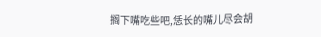搁下嘴吃些吧,恁长的嘴儿尽会胡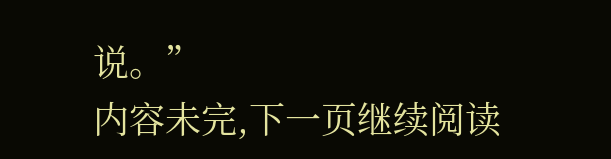说。”
内容未完,下一页继续阅读